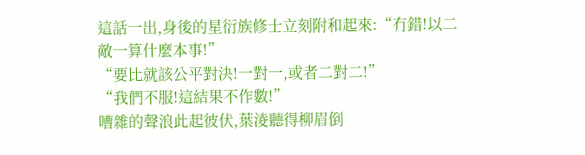這話一出,身後的星衍族修士立刻附和起來:“冇錯!以二敵一算什麼本事!”
“要比就該公平對決!一對一,或者二對二!”
“我們不服!這結果不作數!”
嘈雜的聲浪此起彼伏,葉淩聽得柳眉倒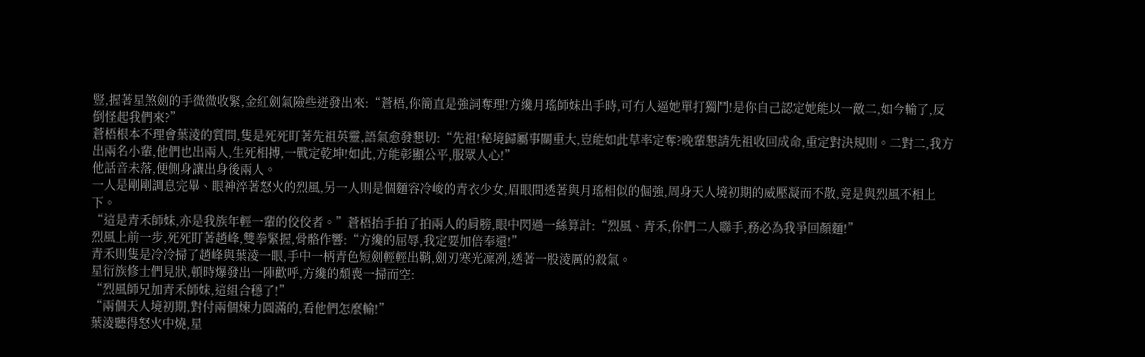豎,握著星煞劍的手微微收緊,金紅劍氣險些迸發出來:“蒼梧,你簡直是強詞奪理!方纔月瑤師妹出手時,可冇人逼她單打獨鬥!是你自己認定她能以一敵二,如今輸了,反倒怪起我們來?”
蒼梧根本不理會葉淩的質問,隻是死死盯著先祖英靈,語氣愈發懇切:“先祖!秘境歸屬事關重大,豈能如此草率定奪?晚輩懇請先祖收回成命,重定對決規則。二對二,我方出兩名小輩,他們也出兩人,生死相搏,一戰定乾坤!如此,方能彰顯公平,服眾人心!”
他話音未落,便側身讓出身後兩人。
一人是剛剛調息完畢、眼神淬著怒火的烈風,另一人則是個麵容冷峻的青衣少女,眉眼間透著與月瑤相似的倔強,周身天人境初期的威壓凝而不散,竟是與烈風不相上下。
“這是青禾師妹,亦是我族年輕一輩的佼佼者。”蒼梧抬手拍了拍兩人的肩膀,眼中閃過一絲算計:“烈風、青禾,你們二人聯手,務必為我爭回顏麵!”
烈風上前一步,死死盯著趙峰,雙拳緊握,骨骼作響:“方纔的屈辱,我定要加倍奉還!”
青禾則隻是冷冷掃了趙峰與葉淩一眼,手中一柄青色短劍輕輕出鞘,劍刃寒光凜冽,透著一股淩厲的殺氣。
星衍族修士們見狀,頓時爆發出一陣歡呼,方纔的頹喪一掃而空:
“烈風師兄加青禾師妹,這組合穩了!”
“兩個天人境初期,對付兩個煉力圓滿的,看他們怎麼輸!”
葉淩聽得怒火中燒,星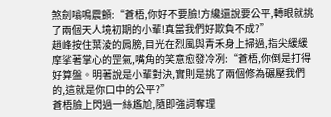煞劍嗡鳴震顫:“蒼梧,你好不要臉!方纔還說要公平,轉眼就挑了兩個天人境初期的小輩!真當我們好欺負不成?”
趙峰按住葉淩的肩膀,目光在烈風與青禾身上掃過,指尖緩緩摩挲著掌心的罡氣,嘴角的笑意愈發冷冽:“蒼梧,你倒是打得好算盤。明著說是小輩對決,實則是挑了兩個修為碾壓我們的,這就是你口中的公平?”
蒼梧臉上閃過一絲尷尬,隨即強詞奪理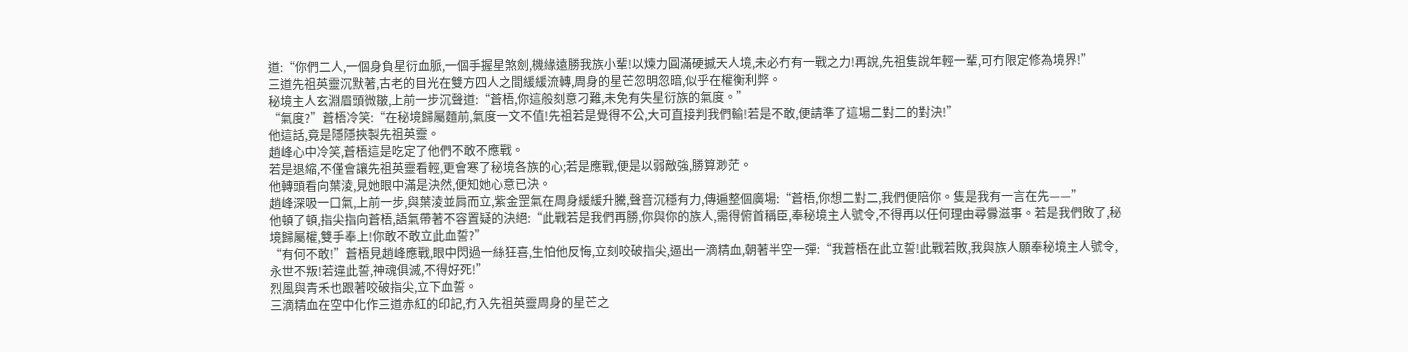道:“你們二人,一個身負星衍血脈,一個手握星煞劍,機緣遠勝我族小輩!以煉力圓滿硬撼天人境,未必冇有一戰之力!再說,先祖隻說年輕一輩,可冇限定修為境界!”
三道先祖英靈沉默著,古老的目光在雙方四人之間緩緩流轉,周身的星芒忽明忽暗,似乎在權衡利弊。
秘境主人玄淵眉頭微皺,上前一步沉聲道:“蒼梧,你這般刻意刁難,未免有失星衍族的氣度。”
“氣度?”蒼梧冷笑:“在秘境歸屬麵前,氣度一文不值!先祖若是覺得不公,大可直接判我們輸!若是不敢,便請準了這場二對二的對決!”
他這話,竟是隱隱挾製先祖英靈。
趙峰心中冷笑,蒼梧這是吃定了他們不敢不應戰。
若是退縮,不僅會讓先祖英靈看輕,更會寒了秘境各族的心;若是應戰,便是以弱敵強,勝算渺茫。
他轉頭看向葉淩,見她眼中滿是決然,便知她心意已決。
趙峰深吸一口氣,上前一步,與葉淩並肩而立,紫金罡氣在周身緩緩升騰,聲音沉穩有力,傳遍整個廣場:“蒼梧,你想二對二,我們便陪你。隻是我有一言在先——”
他頓了頓,指尖指向蒼梧,語氣帶著不容置疑的決絕:“此戰若是我們再勝,你與你的族人,需得俯首稱臣,奉秘境主人號令,不得再以任何理由尋釁滋事。若是我們敗了,秘境歸屬權,雙手奉上!你敢不敢立此血誓?”
“有何不敢!”蒼梧見趙峰應戰,眼中閃過一絲狂喜,生怕他反悔,立刻咬破指尖,逼出一滴精血,朝著半空一彈:“我蒼梧在此立誓!此戰若敗,我與族人願奉秘境主人號令,永世不叛!若違此誓,神魂俱滅,不得好死!”
烈風與青禾也跟著咬破指尖,立下血誓。
三滴精血在空中化作三道赤紅的印記,冇入先祖英靈周身的星芒之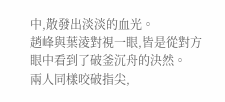中,散發出淡淡的血光。
趙峰與葉淩對視一眼,皆是從對方眼中看到了破釜沉舟的決然。
兩人同樣咬破指尖,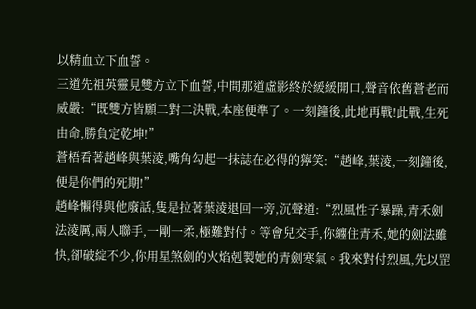以精血立下血誓。
三道先祖英靈見雙方立下血誓,中間那道虛影終於緩緩開口,聲音依舊蒼老而威嚴:“既雙方皆願二對二決戰,本座便準了。一刻鐘後,此地再戰!此戰,生死由命,勝負定乾坤!”
蒼梧看著趙峰與葉淩,嘴角勾起一抹誌在必得的獰笑:“趙峰,葉淩,一刻鐘後,便是你們的死期!”
趙峰懶得與他廢話,隻是拉著葉淩退回一旁,沉聲道:“烈風性子暴躁,青禾劍法淩厲,兩人聯手,一剛一柔,極難對付。等會兒交手,你纏住青禾,她的劍法雖快,卻破綻不少,你用星煞劍的火焰剋製她的青劍寒氣。我來對付烈風,先以罡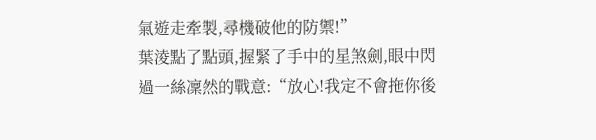氣遊走牽製,尋機破他的防禦!”
葉淩點了點頭,握緊了手中的星煞劍,眼中閃過一絲凜然的戰意:“放心!我定不會拖你後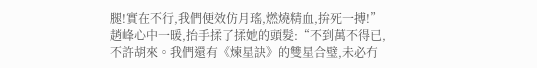腿!實在不行,我們便效仿月瑤,燃燒精血,拚死一搏!”
趙峰心中一暖,抬手揉了揉她的頭髮:“不到萬不得已,不許胡來。我們還有《煉星訣》的雙星合璧,未必冇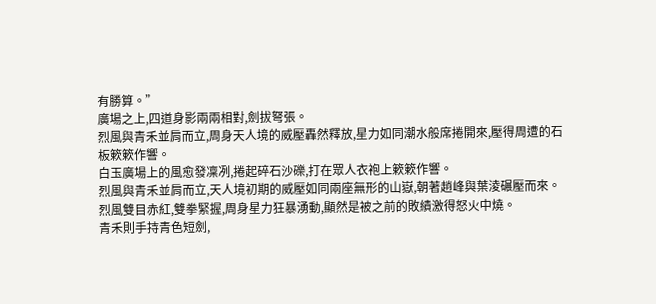有勝算。”
廣場之上,四道身影兩兩相對,劍拔弩張。
烈風與青禾並肩而立,周身天人境的威壓轟然釋放,星力如同潮水般席捲開來,壓得周遭的石板簌簌作響。
白玉廣場上的風愈發凜冽,捲起碎石沙礫,打在眾人衣袍上簌簌作響。
烈風與青禾並肩而立,天人境初期的威壓如同兩座無形的山嶽,朝著趙峰與葉淩碾壓而來。
烈風雙目赤紅,雙拳緊握,周身星力狂暴湧動,顯然是被之前的敗績激得怒火中燒。
青禾則手持青色短劍,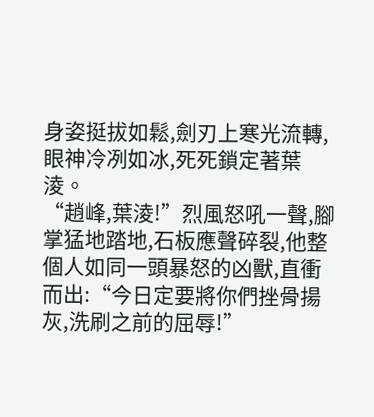身姿挺拔如鬆,劍刃上寒光流轉,眼神冷冽如冰,死死鎖定著葉淩。
“趙峰,葉淩!”烈風怒吼一聲,腳掌猛地踏地,石板應聲碎裂,他整個人如同一頭暴怒的凶獸,直衝而出:“今日定要將你們挫骨揚灰,洗刷之前的屈辱!”